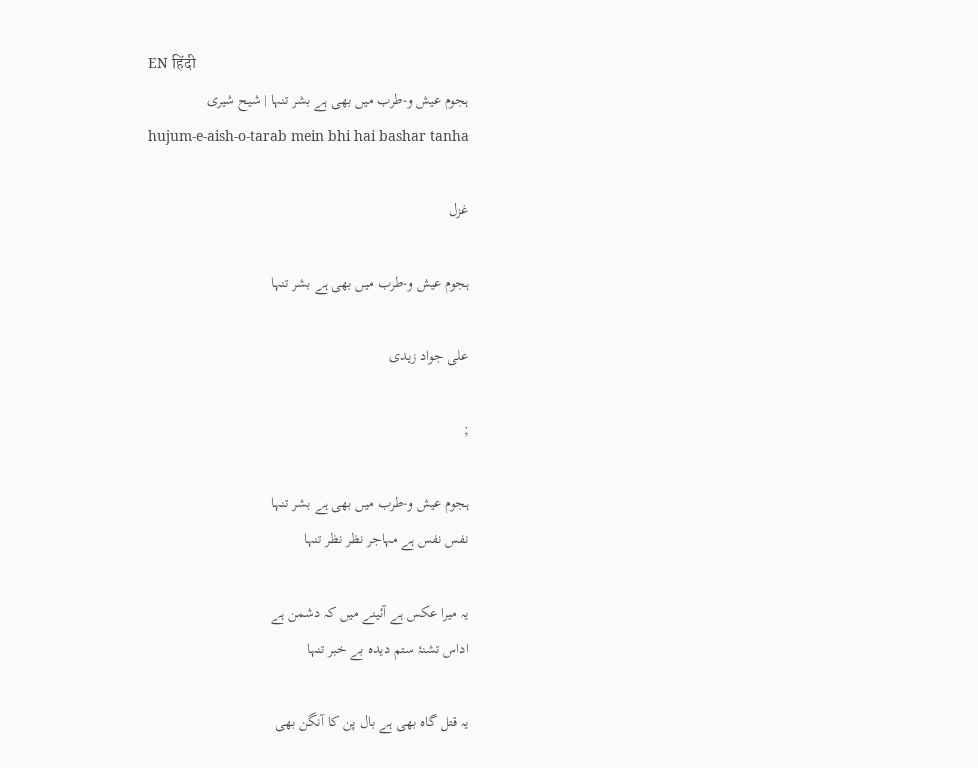EN हिंदी
ہجوم عیش و-طرب میں بھی ہے بشر تنہا | شیح شیری
hujum-e-aish-o-tarab mein bhi hai bashar tanha

غزل

ہجوم عیش و-طرب میں بھی ہے بشر تنہا

علی جواد زیدی

;

ہجوم عیش و-طرب میں بھی ہے بشر تنہا
نفس نفس ہے مہاجر نظر نظر تنہا

یہ میرا عکس ہے آئینے میں کہ دشمن ہے
اداس تشنۂ ستم دیدہ بے خبر تنہا

یہ قتل گاہ بھی ہے بال پن کا آنگن بھی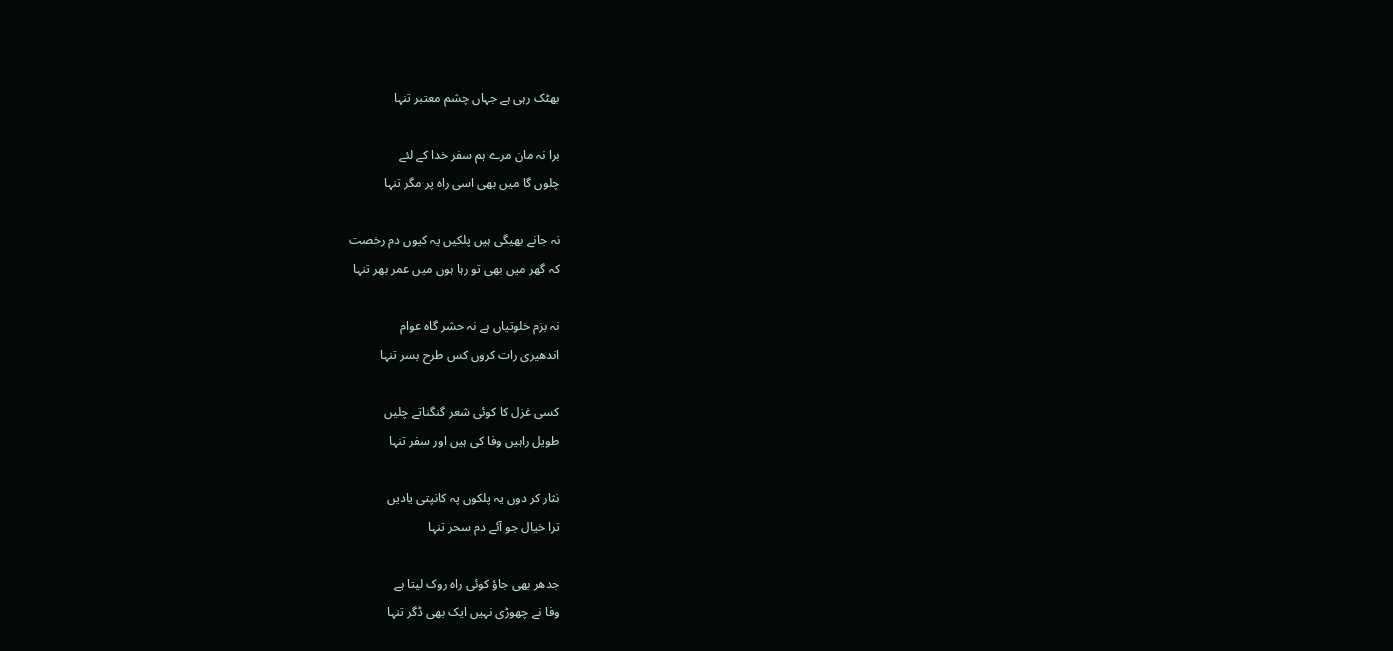بھٹک رہی ہے جہاں چشم معتبر تنہا

برا نہ مان مرے ہم سفر خدا کے لئے
چلوں گا میں بھی اسی راہ پر مگر تنہا

نہ جانے بھیگی ہیں پلکیں یہ کیوں دم رخصت
کہ گھر میں بھی تو رہا ہوں میں عمر بھر تنہا

نہ بزم خلوتیاں ہے نہ حشر گاہ عوام
اندھیری رات کروں کس طرح بسر تنہا

کسی غزل کا کوئی شعر گنگناتے چلیں
طویل راہیں وفا کی ہیں اور سفر تنہا

نثار کر دوں یہ پلکوں پہ کانپتی یادیں
ترا خیال جو آئے دم سحر تنہا

جدھر بھی جاؤ کوئی راہ روک لیتا ہے
وفا نے چھوڑی نہیں ایک بھی ڈگر تنہا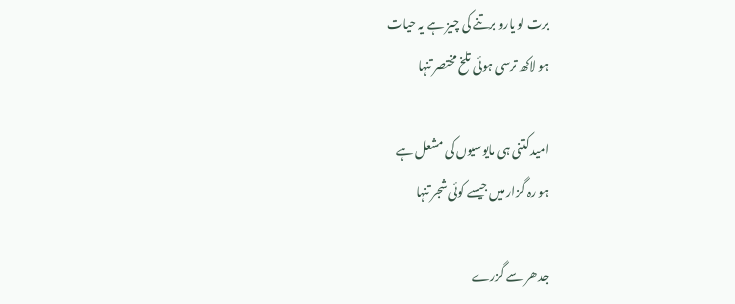برت لو یارو برتنے کی چیز ہے یہ حیات
ہو لاکھ ترسی ہوئی تلخ مختصر تنہا

امید کتنی ہی مایوسیوں کی مشعل ہے
ہو رہ گزار میں جیسے کوئی شجر تنہا

جدھر سے گزرے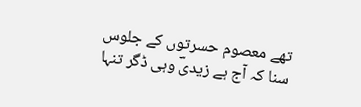تھے معصوم حسرتوں کے جلوس
سنا کہ آج ہے زیدیؔ وہی ڈگر تنہا